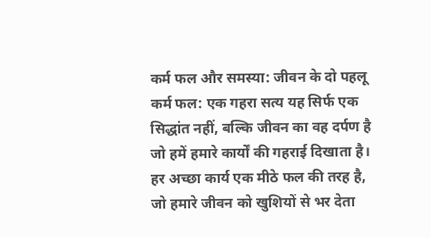कर्म फल और समस्या: जीवन के दो पहलू
कर्म फल: एक गहरा सत्य यह सिर्फ एक सिद्धांत नहीं, बल्कि जीवन का वह दर्पण है जो हमें हमारे कार्यों की गहराई दिखाता है। हर अच्छा कार्य एक मीठे फल की तरह है, जो हमारे जीवन को खुशियों से भर देता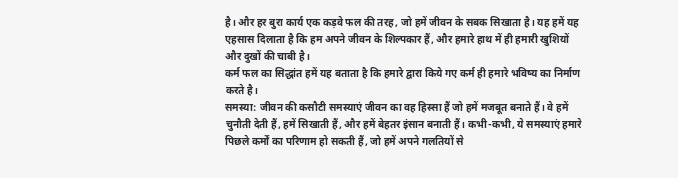है। और हर बुरा कार्य एक कड़वे फल की तरह, जो हमें जीवन के सबक सिखाता है। यह हमें यह एहसास दिलाता है कि हम अपने जीवन के शिल्पकार हैं, और हमारे हाथ में ही हमारी खुशियों और दुखों की चाबी है।
कर्म फल का सिद्धांत हमें यह बताता है कि हमारे द्वारा किये गए कर्म ही हमारे भविष्य का निर्माण करते है।
समस्या: जीवन की कसौटी समस्याएं जीवन का वह हिस्सा हैं जो हमें मजबूत बनाते हैं। वे हमें चुनौती देती हैं, हमें सिखाती हैं, और हमें बेहतर इंसान बनाती हैं। कभी-कभी, ये समस्याएं हमारे पिछले कर्मों का परिणाम हो सकती हैं, जो हमें अपने गलतियों से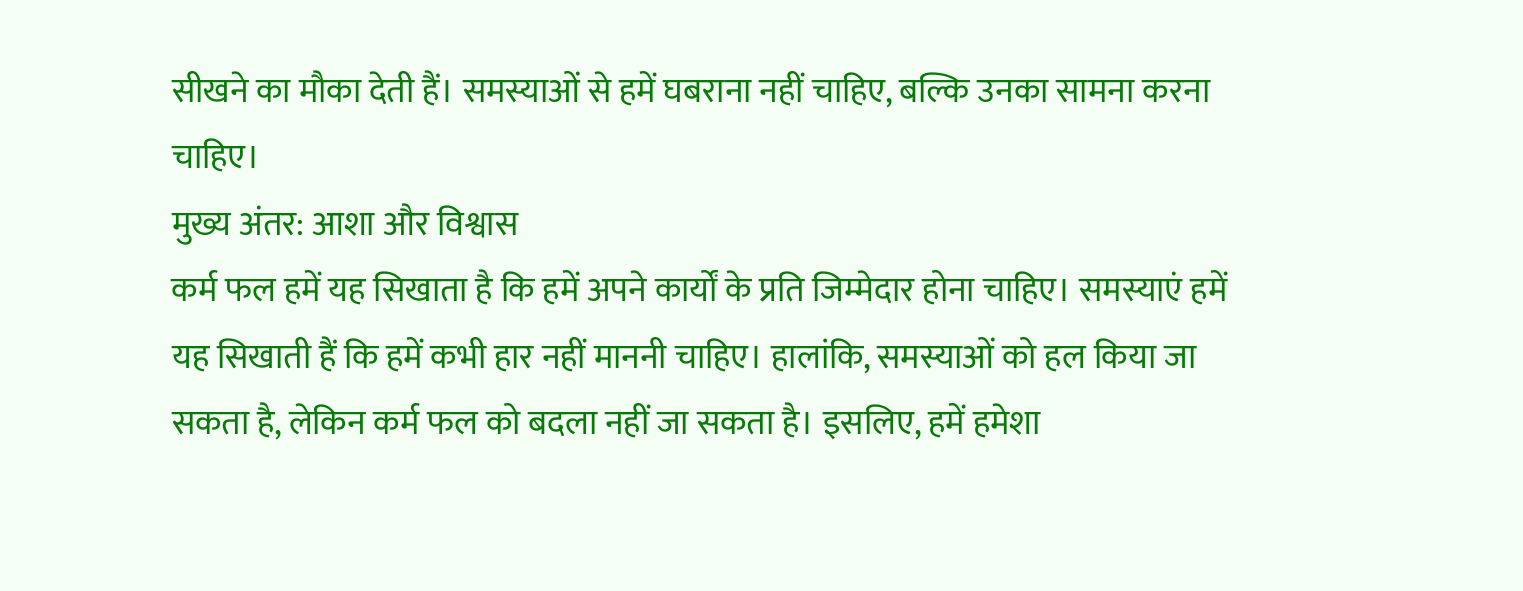सीखने का मौका देती हैं। समस्याओं से हमें घबराना नहीं चाहिए, बल्कि उनका सामना करना चाहिए।
मुख्य अंतर: आशा और विश्वास
कर्म फल हमें यह सिखाता है कि हमें अपने कार्यों के प्रति जिम्मेदार होना चाहिए। समस्याएं हमें यह सिखाती हैं कि हमें कभी हार नहीं माननी चाहिए। हालांकि, समस्याओं को हल किया जा सकता है, लेकिन कर्म फल को बदला नहीं जा सकता है। इसलिए, हमें हमेशा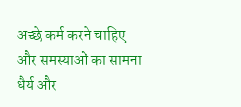अच्छे कर्म करने चाहिए और समस्याओं का सामना धैर्य और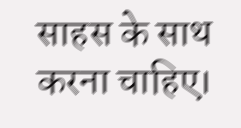साहस के साथ करना चाहिए।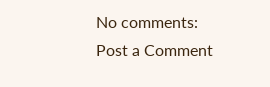No comments:
Post a Comment